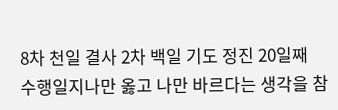8차 천일 결사 2차 백일 기도 정진 20일째
수행일지나만 옳고 나만 바르다는 생각을 참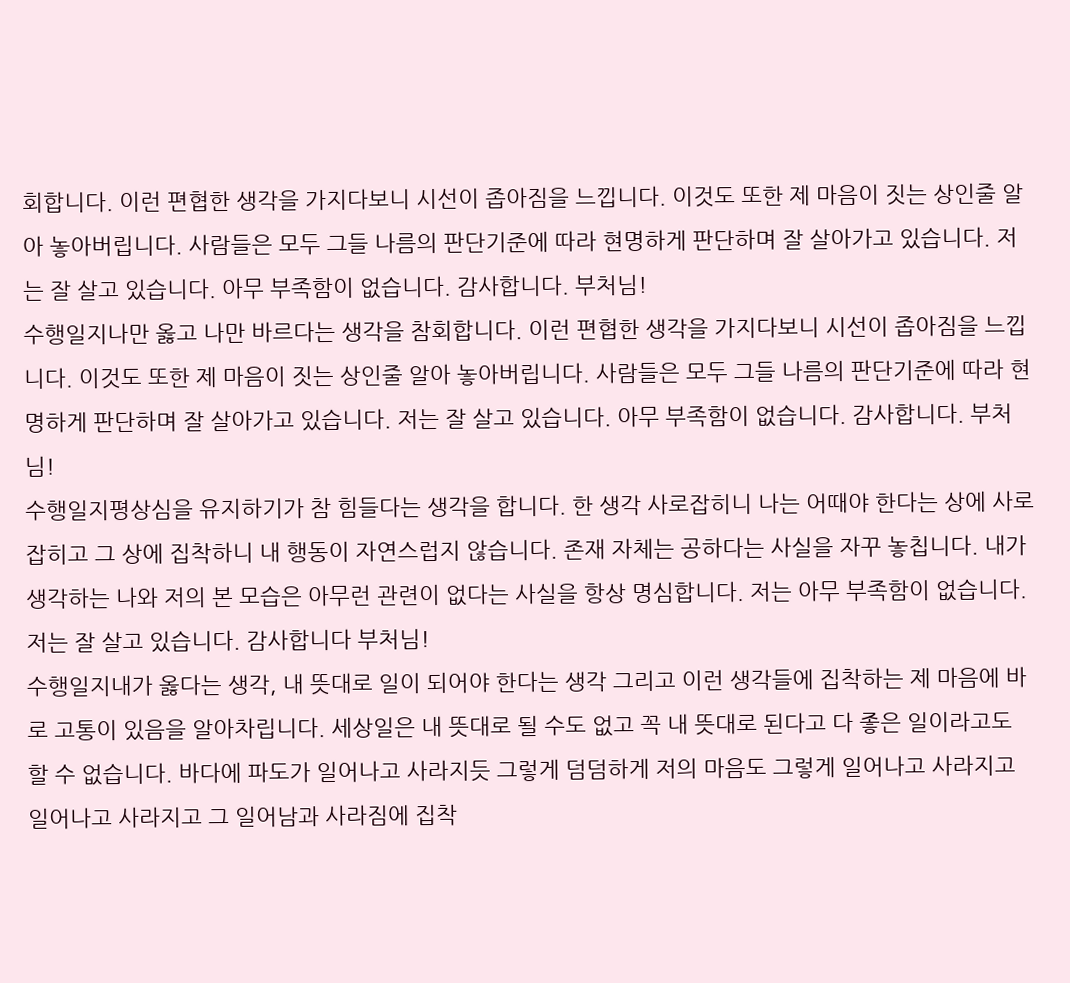회합니다. 이런 편협한 생각을 가지다보니 시선이 좁아짐을 느낍니다. 이것도 또한 제 마음이 짓는 상인줄 알아 놓아버립니다. 사람들은 모두 그들 나름의 판단기준에 따라 현명하게 판단하며 잘 살아가고 있습니다. 저는 잘 살고 있습니다. 아무 부족함이 없습니다. 감사합니다. 부처님!
수행일지나만 옳고 나만 바르다는 생각을 참회합니다. 이런 편협한 생각을 가지다보니 시선이 좁아짐을 느낍니다. 이것도 또한 제 마음이 짓는 상인줄 알아 놓아버립니다. 사람들은 모두 그들 나름의 판단기준에 따라 현명하게 판단하며 잘 살아가고 있습니다. 저는 잘 살고 있습니다. 아무 부족함이 없습니다. 감사합니다. 부처님!
수행일지평상심을 유지하기가 참 힘들다는 생각을 합니다. 한 생각 사로잡히니 나는 어때야 한다는 상에 사로잡히고 그 상에 집착하니 내 행동이 자연스럽지 않습니다. 존재 자체는 공하다는 사실을 자꾸 놓칩니다. 내가 생각하는 나와 저의 본 모습은 아무런 관련이 없다는 사실을 항상 명심합니다. 저는 아무 부족함이 없습니다. 저는 잘 살고 있습니다. 감사합니다 부처님!
수행일지내가 옳다는 생각, 내 뜻대로 일이 되어야 한다는 생각 그리고 이런 생각들에 집착하는 제 마음에 바로 고통이 있음을 알아차립니다. 세상일은 내 뜻대로 될 수도 없고 꼭 내 뜻대로 된다고 다 좋은 일이라고도 할 수 없습니다. 바다에 파도가 일어나고 사라지듯 그렇게 덤덤하게 저의 마음도 그렇게 일어나고 사라지고 일어나고 사라지고 그 일어남과 사라짐에 집착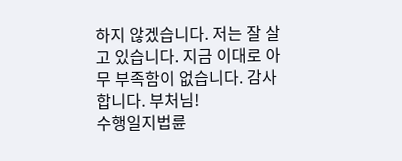하지 않겠습니다. 저는 잘 살고 있습니다. 지금 이대로 아무 부족함이 없습니다. 감사합니다. 부처님!
수행일지법륜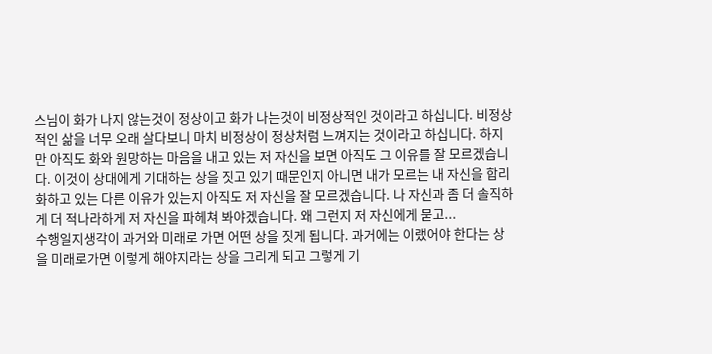스님이 화가 나지 않는것이 정상이고 화가 나는것이 비정상적인 것이라고 하십니다. 비정상적인 삶을 너무 오래 살다보니 마치 비정상이 정상처럼 느껴지는 것이라고 하십니다. 하지만 아직도 화와 원망하는 마음을 내고 있는 저 자신을 보면 아직도 그 이유를 잘 모르겠습니다. 이것이 상대에게 기대하는 상을 짓고 있기 때문인지 아니면 내가 모르는 내 자신을 합리화하고 있는 다른 이유가 있는지 아직도 저 자신을 잘 모르겠습니다. 나 자신과 좀 더 솔직하게 더 적나라하게 저 자신을 파헤쳐 봐야겠습니다. 왜 그런지 저 자신에게 묻고...
수행일지생각이 과거와 미래로 가면 어떤 상을 짓게 됩니다. 과거에는 이랬어야 한다는 상을 미래로가면 이렇게 해야지라는 상을 그리게 되고 그렇게 기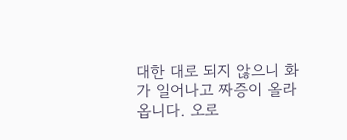대한 대로 되지 않으니 화가 일어나고 짜증이 올라옵니다. 오로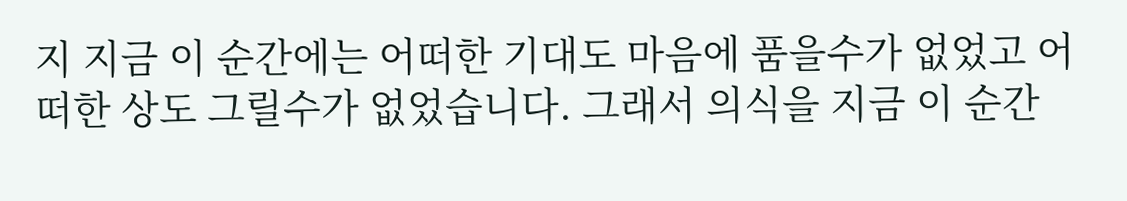지 지금 이 순간에는 어떠한 기대도 마음에 품을수가 없었고 어떠한 상도 그릴수가 없었습니다. 그래서 의식을 지금 이 순간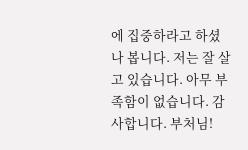에 집중하라고 하셨나 봅니다. 저는 잘 살고 있습니다. 아무 부족함이 없습니다. 감사합니다. 부처님!